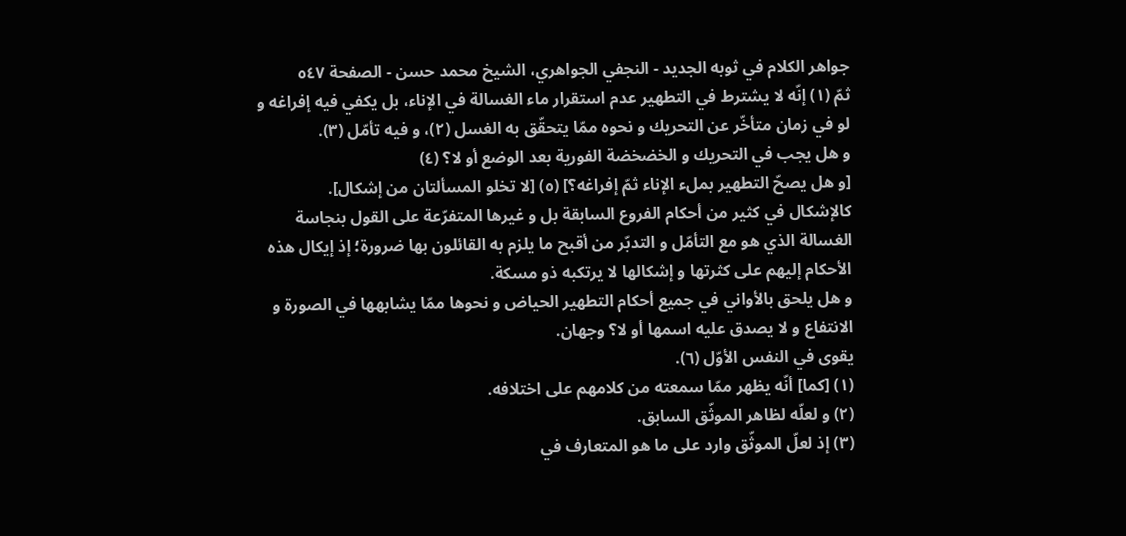جواهر الكلام في ثوبه الجديد - النجفي الجواهري، الشيخ محمد حسن - الصفحة ٥٤٧
ثمّ (١) إنّه لا يشترط في التطهير عدم استقرار ماء الغسالة في الإناء، بل يكفي فيه إفراغه و لو في زمان متأخّر عن التحريك و نحوه ممّا يتحقّق به الغسل (٢)، و فيه تأمّل (٣).
و هل يجب في التحريك و الخضخضة الفورية بعد الوضع أو لا؟ (٤)
[و هل يصحّ التطهير بملء الإناء ثمّ إفراغه؟] (٥) [لا تخلو المسألتان من إشكال].
كالإشكال في كثير من أحكام الفروع السابقة بل و غيرها المتفرّعة على القول بنجاسة الغسالة الذي هو مع التأمّل و التدبّر من أقبح ما يلزم به القائلون بها ضرورة؛ إذ إيكال هذه الأحكام إليهم على كثرتها و إشكالها لا يرتكبه ذو مسكة.
و هل يلحق بالأواني في جميع أحكام التطهير الحياض و نحوها ممّا يشابهها في الصورة و الانتفاع و لا يصدق عليه اسمها أو لا؟ وجهان.
يقوى في النفس الأوّل (٦).
(١) [كما] أنّه يظهر ممّا سمعته من كلامهم على اختلافه.
(٢) و لعلّه لظاهر الموثّق السابق.
(٣) إذ لعلّ الموثّق وارد على ما هو المتعارف في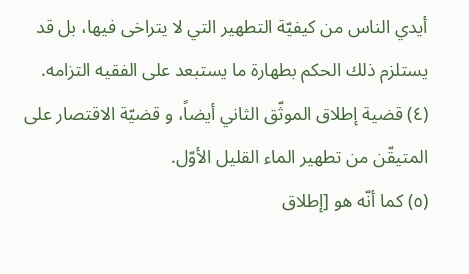أيدي الناس من كيفيّة التطهير التي لا يتراخى فيها، بل قد يستلزم ذلك الحكم بطهارة ما يستبعد على الفقيه التزامه.
(٤) قضية إطلاق الموثّق الثاني أيضاً، و قضيّة الاقتصار على المتيقّن من تطهير الماء القليل الأوّل.
(٥) كما أنّه هو [إطلاق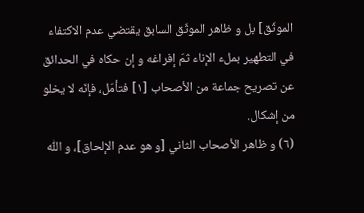الموثّق] بل و ظاهر الموثّق السابق يقتضي عدم الاكتفاء في التطهير بملء الإناء ثمّ إفراغه و إن حكاه في الحدائق عن تصريح جماعة من الأصحاب [١] فتأمّل، فإنّه لا يخلو من إشكال.
(٦) و ظاهر الأصحاب الثاني [و هو عدم الإلحاق]، و اللّٰه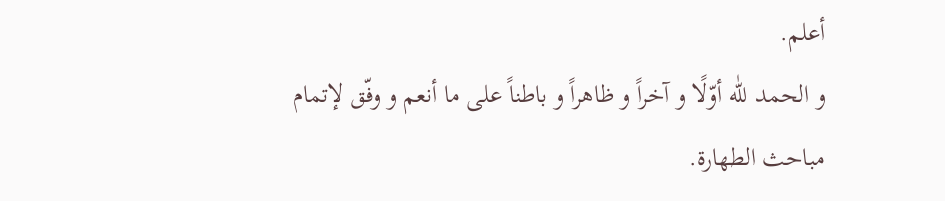أعلم.
و الحمد للّٰه أوّلًا و آخراً و ظاهراً و باطناً على ما أنعم و وفّق لإتمام مباحث الطهارة.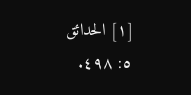[١] الحدائق ٥: ٤٩٨.